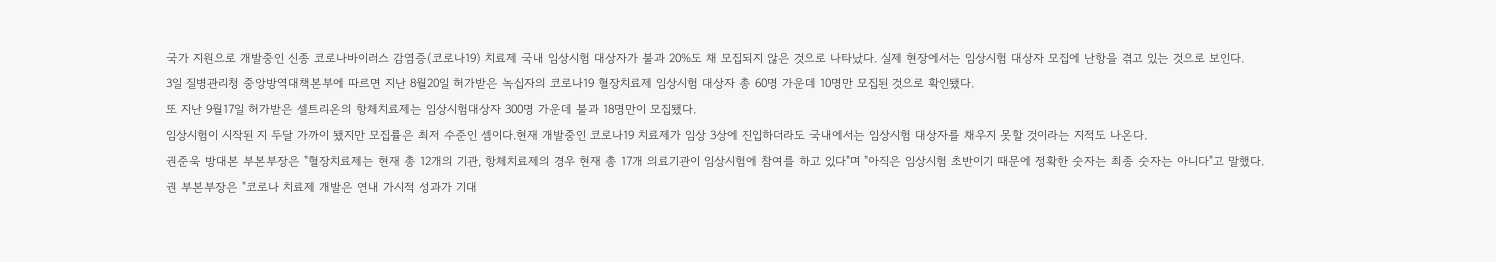국가 지원으로 개발중인 신종 코로나바이러스 감염증(코로나19) 치료제 국내 임상시험 대상자가 불과 20%도 채 모집되지 않은 것으로 나타났다. 실제 현장에서는 임상시험 대상자 모집에 난항을 겪고 있는 것으로 보인다.
3일 질병관리청 중앙방역대책본부에 따르면 지난 8월20일 허가받은 녹십자의 코로나19 혈장치료제 임상시험 대상자 총 60명 가운데 10명만 모집된 것으로 확인됐다.
또 지난 9월17일 허가받은 셀트리온의 항체치료제는 임상시험대상자 300명 가운데 불과 18명만이 모집됐다.
임상시험이 시작된 지 두달 가까이 됐지만 모집률은 최저 수준인 셈이다.현재 개발중인 코로나19 치료제가 임상 3상에 진입하더라도 국내에서는 임상시험 대상자를 채우지 못할 것이라는 지적도 나온다.
권준욱 방대본 부본부장은 "혈장치료제는 현재 총 12개의 기관, 항체치료제의 경우 현재 총 17개 의료기관이 임상시험에 참여를 하고 있다"며 "아직은 임상시험 초반이기 때문에 정확한 숫자는 최종 숫자는 아니다"고 말했다.
권 부본부장은 "코로나 치료제 개발은 연내 가시적 성과가 기대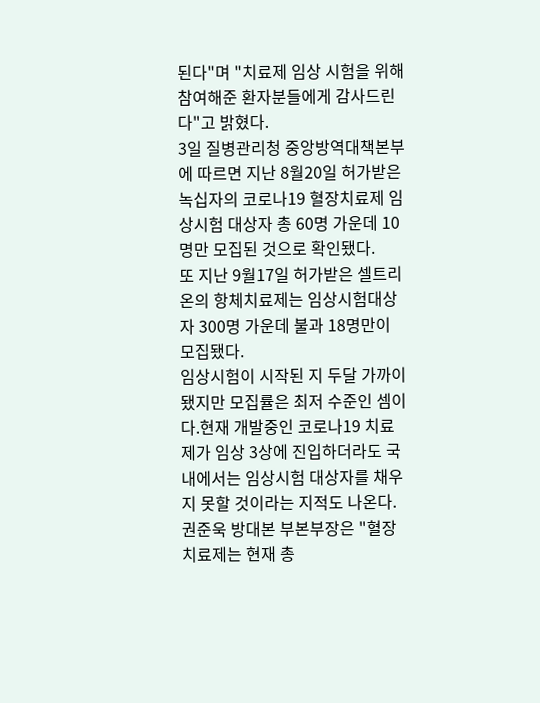된다"며 "치료제 임상 시험을 위해 참여해준 환자분들에게 감사드린다"고 밝혔다.
3일 질병관리청 중앙방역대책본부에 따르면 지난 8월20일 허가받은 녹십자의 코로나19 혈장치료제 임상시험 대상자 총 60명 가운데 10명만 모집된 것으로 확인됐다.
또 지난 9월17일 허가받은 셀트리온의 항체치료제는 임상시험대상자 300명 가운데 불과 18명만이 모집됐다.
임상시험이 시작된 지 두달 가까이 됐지만 모집률은 최저 수준인 셈이다.현재 개발중인 코로나19 치료제가 임상 3상에 진입하더라도 국내에서는 임상시험 대상자를 채우지 못할 것이라는 지적도 나온다.
권준욱 방대본 부본부장은 "혈장치료제는 현재 총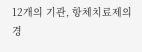12개의 기관, 항체치료제의 경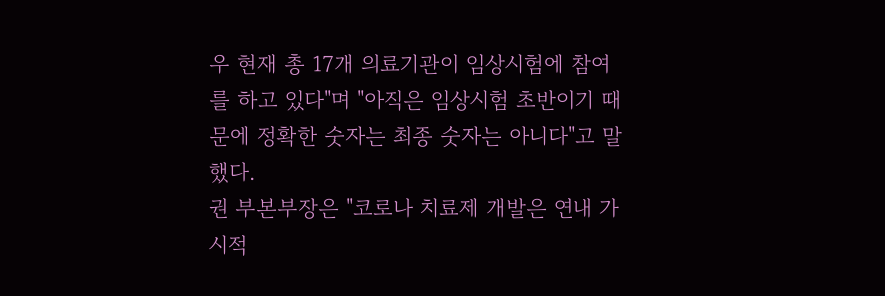우 현재 총 17개 의료기관이 임상시험에 참여를 하고 있다"며 "아직은 임상시험 초반이기 때문에 정확한 숫자는 최종 숫자는 아니다"고 말했다.
권 부본부장은 "코로나 치료제 개발은 연내 가시적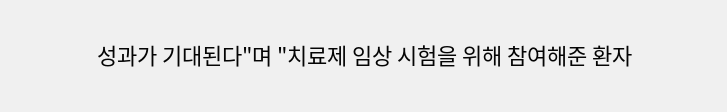성과가 기대된다"며 "치료제 임상 시험을 위해 참여해준 환자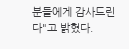분들에게 감사드린다"고 밝혔다.